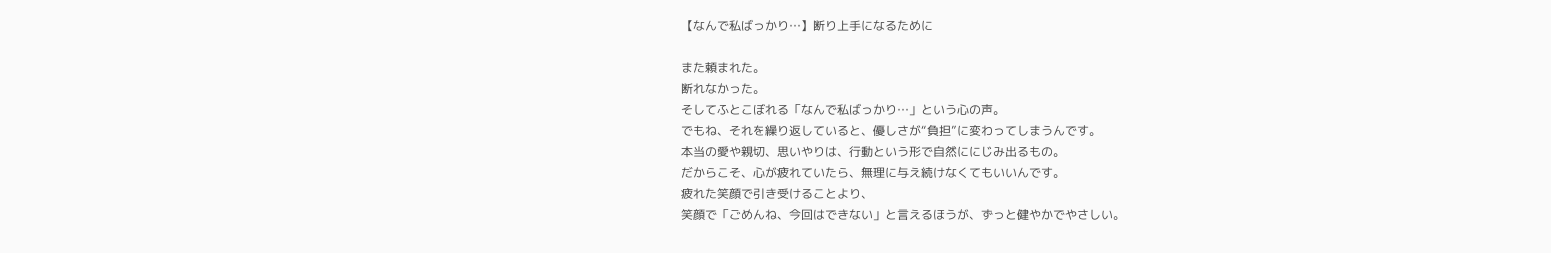【なんで私ばっかり…】断り上手になるために

また頼まれた。
断れなかった。
そしてふとこぼれる「なんで私ばっかり…」という心の声。
でもね、それを繰り返していると、優しさが“負担”に変わってしまうんです。
本当の愛や親切、思いやりは、行動という形で自然ににじみ出るもの。
だからこそ、心が疲れていたら、無理に与え続けなくてもいいんです。
疲れた笑顔で引き受けることより、
笑顔で「ごめんね、今回はできない」と言えるほうが、ずっと健やかでやさしい。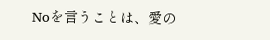Noを言うことは、愛の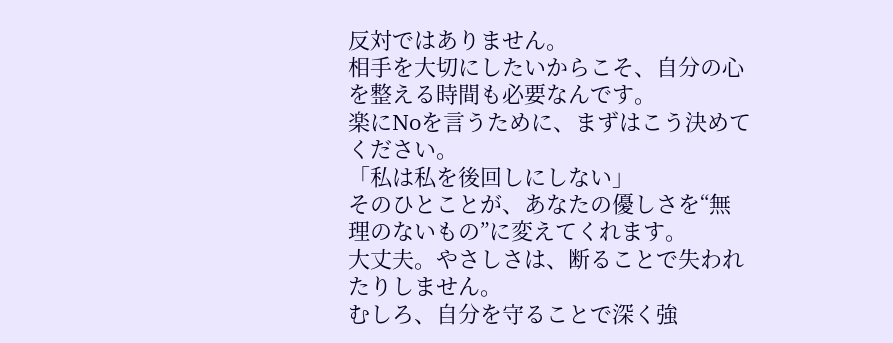反対ではありません。
相手を大切にしたいからこそ、自分の心を整える時間も必要なんです。
楽にNoを言うために、まずはこう決めてください。
「私は私を後回しにしない」
そのひとことが、あなたの優しさを“無理のないもの”に変えてくれます。
大丈夫。やさしさは、断ることで失われたりしません。
むしろ、自分を守ることで深く強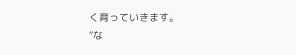く育っていきます。
“な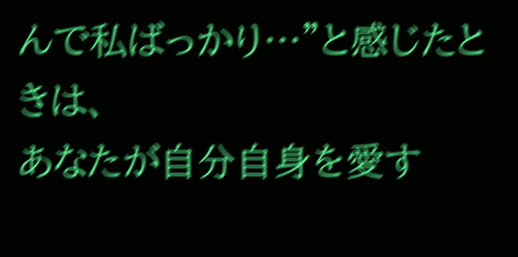んで私ばっかり…”と感じたときは、
あなたが自分自身を愛す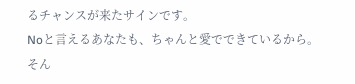るチャンスが来たサインです。
Noと言えるあなたも、ちゃんと愛でできているから。
そん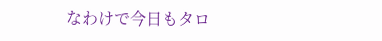なわけで今日もタロ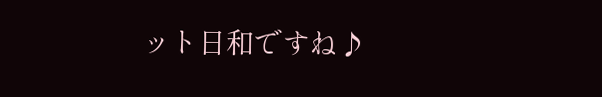ット日和ですね♪